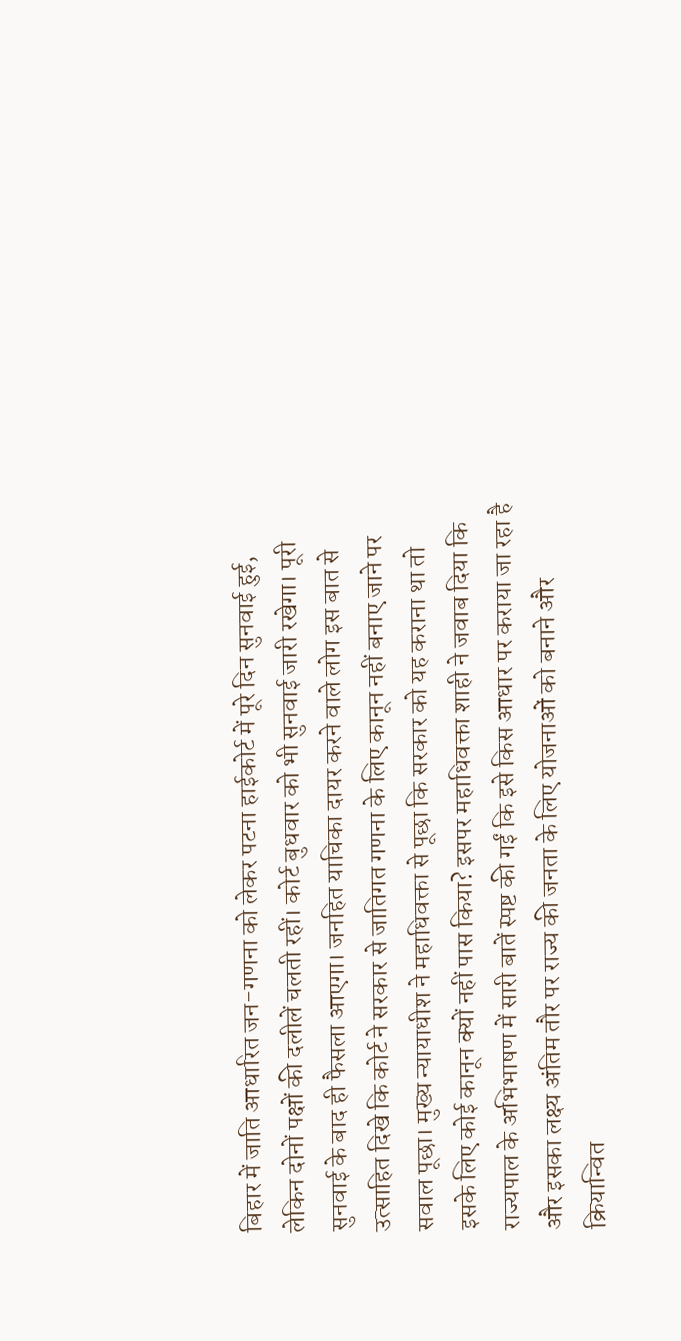बिहार में जाति आधारित जन-गणना को लेकर पटना हाईकोर्ट में पूरे दिन सुनवाई हुई, लेकिन दोनों पक्षों की दलीलें चलती रहीं। कोर्ट बुधवार को भी सुनवाई जारी रखेगा। पूरी सुनवाई के बाद ही फैसला आएगा। जनहित याचिका दायर करने वाले लोग इस बात से उत्साहित दिखे कि कोर्ट ने सरकार से जातिगत गणना के लिए कानून नहीं बनाए जाने पर सवाल पूछा। मुख्य न्यायाधीश ने महाधिवक्ता से पूछा कि सरकार को यह कराना था तो इसके लिए कोई कानून क्यों नहीं पास किया? इसपर महाधिवक्ता शाही ने जवाब दिया कि राज्यपाल के अभिभाषण में सारी बातें स्पष्ट की गईं कि इसे किस आधार पर कराया जा रहा है और इसका लक्ष्य अंतिम तौर पर राज्य की जनता के लिए योजनाओं को बनाने और क्रियान्वित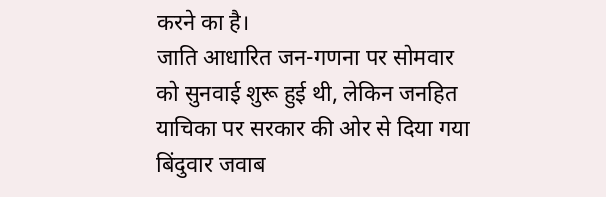करने का है।
जाति आधारित जन-गणना पर सोमवार को सुनवाई शुरू हुई थी, लेकिन जनहित याचिका पर सरकार की ओर से दिया गया बिंदुवार जवाब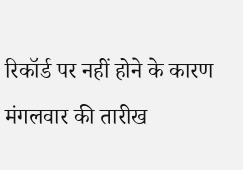रिकॉर्ड पर नहीं होने के कारण मंगलवार की तारीख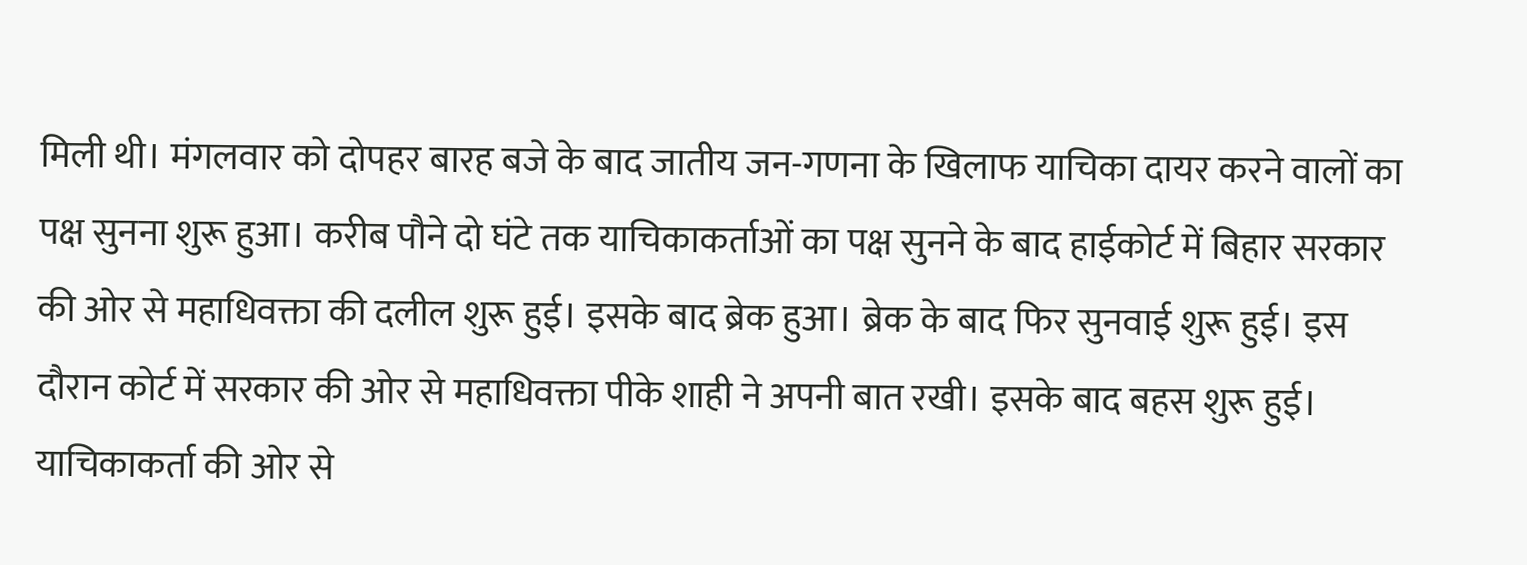मिली थी। मंगलवार को दोपहर बारह बजे के बाद जातीय जन-गणना के खिलाफ याचिका दायर करने वालों का पक्ष सुनना शुरू हुआ। करीब पौने दो घंटे तक याचिकाकर्ताओं का पक्ष सुनने के बाद हाईकोर्ट में बिहार सरकार की ओर से महाधिवक्ता की दलील शुरू हुई। इसके बाद ब्रेक हुआ। ब्रेक के बाद फिर सुनवाई शुरू हुई। इस दौरान कोर्ट में सरकार की ओर से महाधिवक्ता पीके शाही ने अपनी बात रखी। इसके बाद बहस शुरू हुई। याचिकाकर्ता की ओर से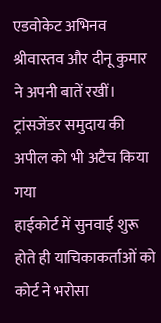एडवोकेट अभिनव श्रीवास्तव और दीनू कुमार ने अपनी बातें रखीं।
ट्रांसजेंडर समुदाय की अपील को भी अटैच किया गया
हाईकोर्ट में सुनवाई शुरू होते ही याचिकाकर्ताओं को कोर्ट ने भरोसा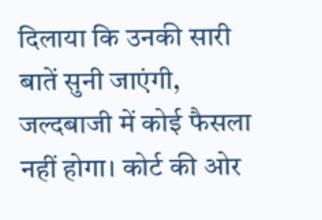दिलाया कि उनकी सारी बातें सुनी जाएंगी, जल्दबाजी में कोई फैसला नहीं होगा। कोर्ट की ओर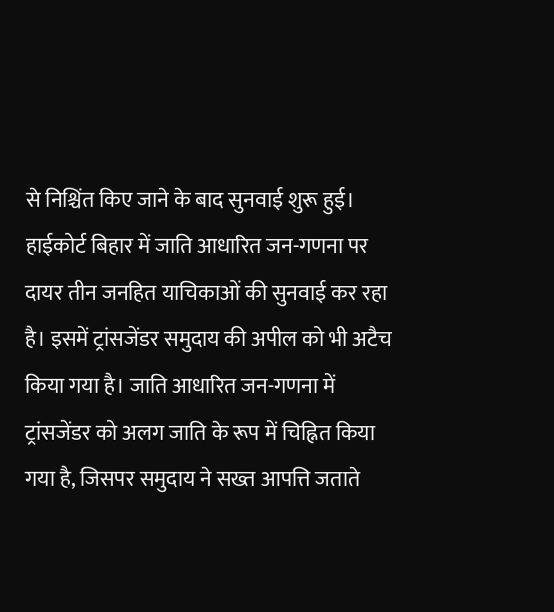से निश्चिंत किए जाने के बाद सुनवाई शुरू हुई। हाईकोर्ट बिहार में जाति आधारित जन-गणना पर दायर तीन जनहित याचिकाओं की सुनवाई कर रहा है। इसमें ट्रांसजेंडर समुदाय की अपील को भी अटैच किया गया है। जाति आधारित जन-गणना में ट्रांसजेंडर को अलग जाति के रूप में चिह्नित किया गया है, जिसपर समुदाय ने सख्त आपत्ति जताते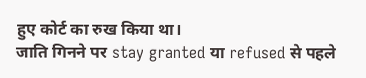हुए कोर्ट का रुख किया था।
जाति गिनने पर stay granted या refused से पहले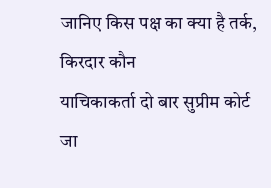जानिए किस पक्ष का क्या है तर्क, किरदार कौन
याचिकाकर्ता दो बार सुप्रीम कोर्ट जा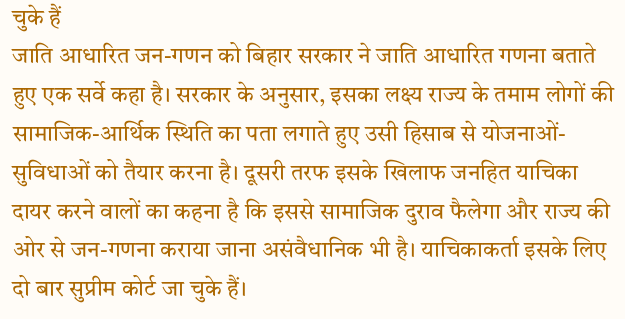चुके हैं
जाति आधारित जन-गणन को बिहार सरकार ने जाति आधारित गणना बताते हुए एक सर्वे कहा है। सरकार के अनुसार, इसका लक्ष्य राज्य के तमाम लोगों की सामाजिक-आर्थिक स्थिति का पता लगाते हुए उसी हिसाब से योजनाओं-सुविधाओं को तैयार करना है। दूसरी तरफ इसके खिलाफ जनहित याचिका दायर करने वालों का कहना है कि इससे सामाजिक दुराव फैलेगा और राज्य की ओर से जन-गणना कराया जाना असंवैधानिक भी है। याचिकाकर्ता इसके लिए दो बार सुप्रीम कोर्ट जा चुके हैं।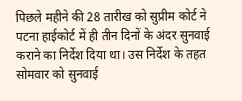पिछले महीने की 28 तारीख को सुप्रीम कोर्ट ने पटना हाईकोर्ट में ही तीन दिनों के अंदर सुनवाई कराने का निर्देश दिया था। उस निर्देश के तहत सोमवार को सुनवाई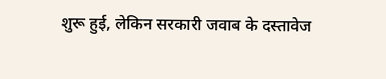शुरू हुई, लेकिन सरकारी जवाब के दस्तावेज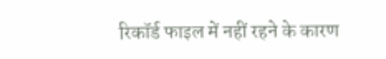रिकॉर्ड फाइल में नहीं रहने के कारण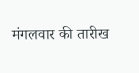मंगलवार की तारीख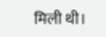मिली थी।